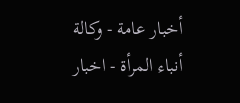أخبار عامة - وكالة أنباء المرأة - اخبار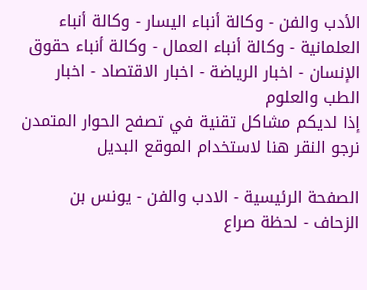الأدب والفن - وكالة أنباء اليسار - وكالة أنباء العلمانية - وكالة أنباء العمال - وكالة أنباء حقوق الإنسان - اخبار الرياضة - اخبار الاقتصاد - اخبار الطب والعلوم
إذا لديكم مشاكل تقنية في تصفح الحوار المتمدن نرجو النقر هنا لاستخدام الموقع البديل

الصفحة الرئيسية - الادب والفن - يونس بن الزحاف - لحظة صراع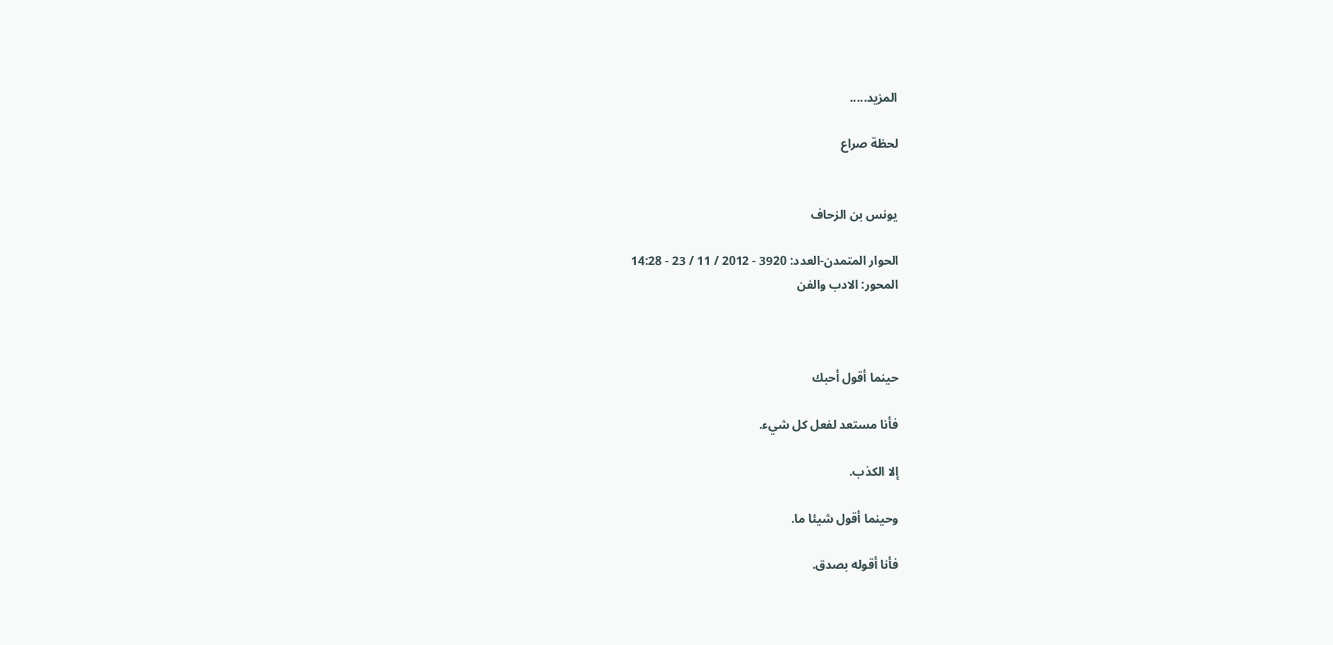المزيد.....

لحظة صراع


يونس بن الزحاف

الحوار المتمدن-العدد: 3920 - 2012 / 11 / 23 - 14:28
المحور: الادب والفن



حينما أقول أحبك

فأنا مستعد لفعل كل شيء.

إلا الكذب.

وحينما أقول شيئا ما.

فأنا أقوله بصدق.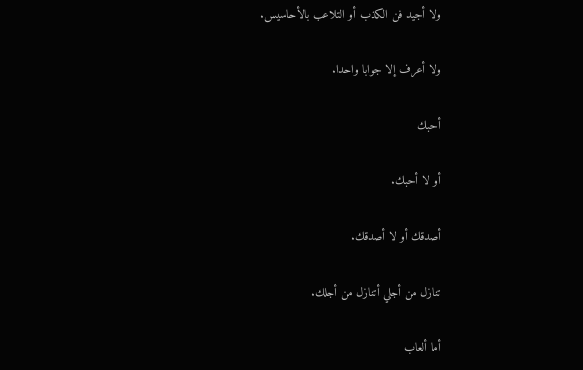ولا أجيد فن الكذب أو التلاعب بالأحاسيس.

ولا أعرف إلا جوابا واحدا.

أحبك

أو لا أحبك.

أصدقك أو لا أصدقك.

تنازل من أجلي أتنازل من أجلك.

أما ألعاب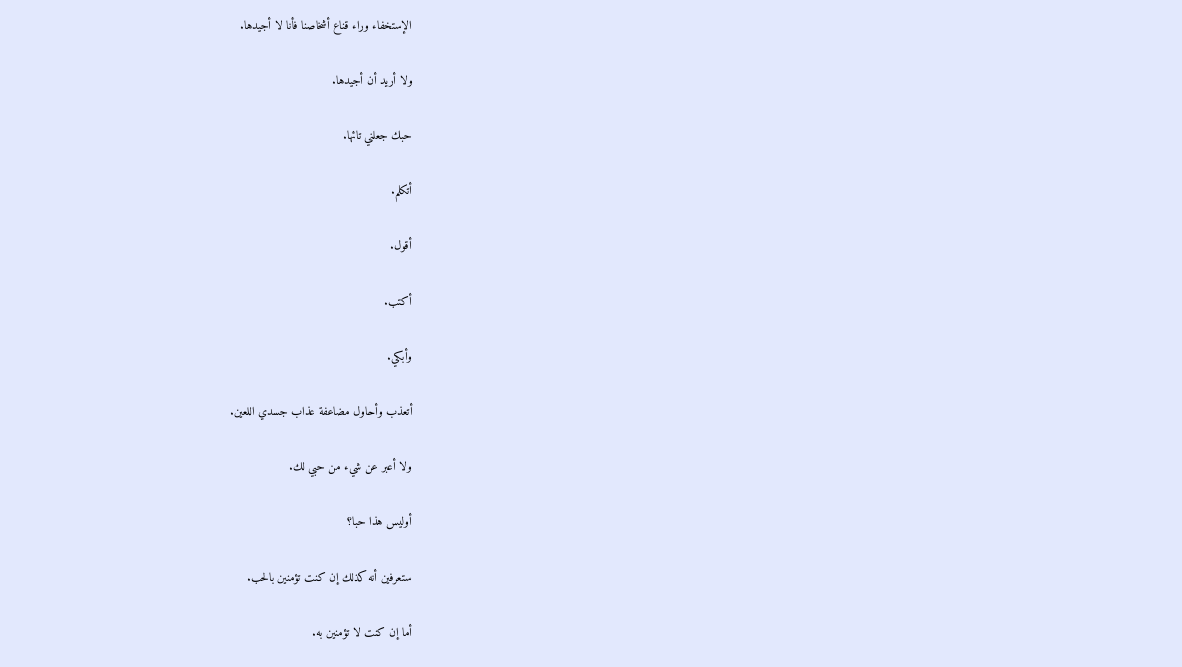الإستخفاء وراء قناع أشخاصنا فأنا لا أجيدها.

ولا أريد أن أجيدها.

حبك جعلني تائها.

أتكلم.

أقول.

أكتب.

وأبكي.

أتعذب وأحاول مضاعفة عذاب جسدي اللعين.

ولا أعبر عن شيء من حبي لك.

أوليس هذا حبا؟

ستعرفين أنه كذلك إن كنت تؤمنين بالحب.

أما إن كنت لا تؤمنين به.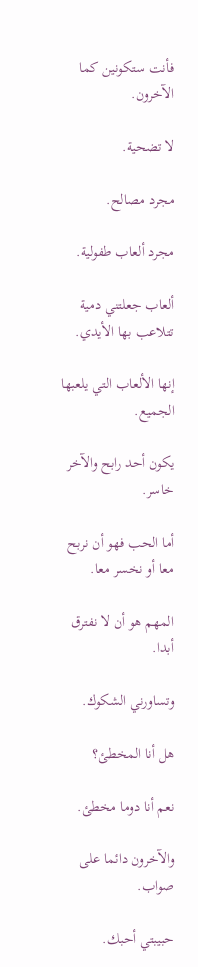فأنت ستكونين كما الآخرون.

لا تضحية.

مجرد مصالح.

مجرد ألعاب طفولية.

ألعاب جعلتني دمية تتلاعب بها الأيدي.

إنها الألعاب التي يلعبها الجميع.

يكون أحد رابح والآخر خاسر.

أما الحب فهو أن نربح معا أو نخسر معا.

المهم هو أن لا نفترق أبدا.

وتساورني الشكوك.

هل أنا المخطئ؟

نعم أنا دوما مخطئ.

والآخرون دائما على صواب.

حبيبتي أحبك.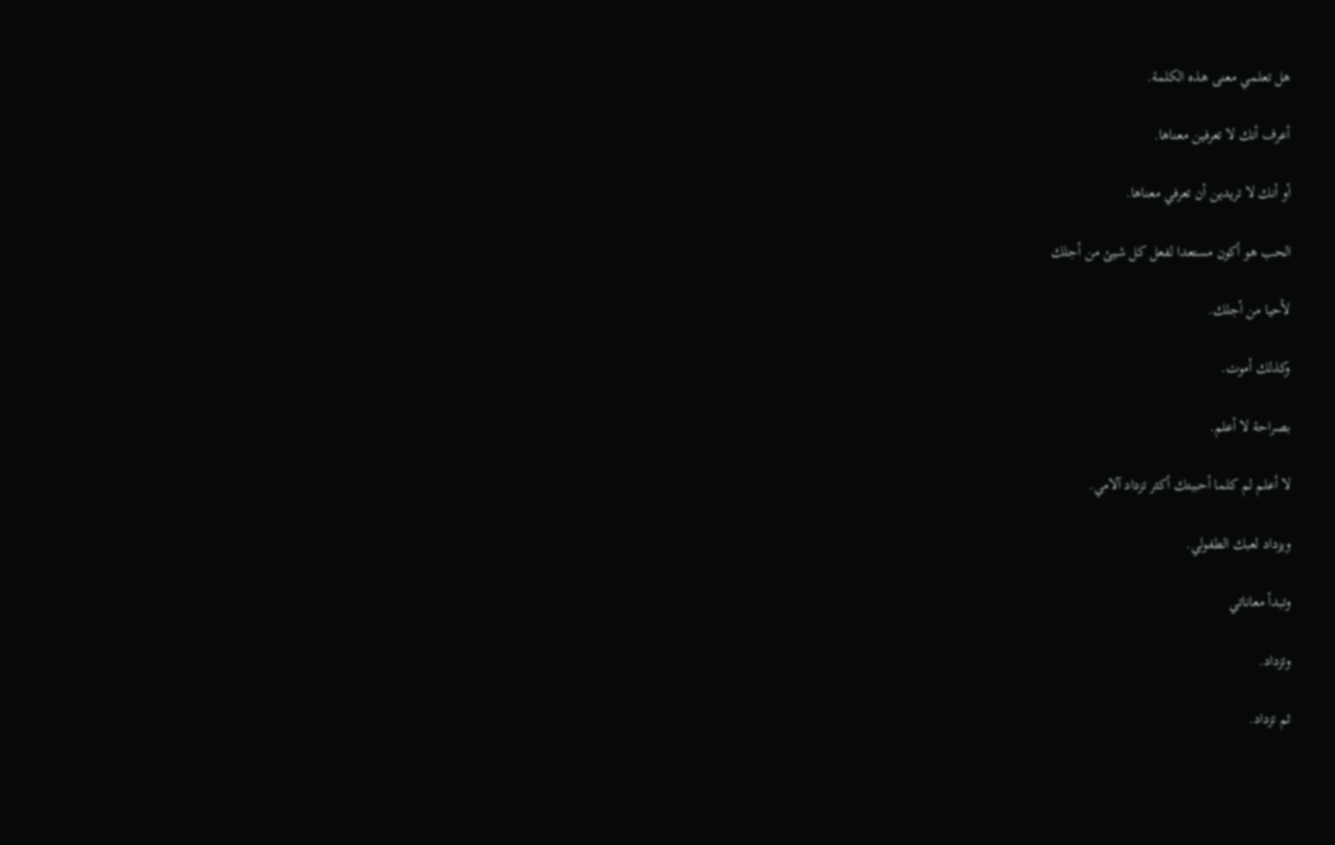هل تعلمي معنى هذه الكلمة.

أعرف أنك لا تعرفين معناها.

أو أنك لا تريدين أن تعرفي معناها.

الحب هو أكون مستعدا لفعل كل شيئ من أجلك

لأحيا من أجلك.

وكذلك أموت.

بصراحة لا أعلم.

لا أعلم لم كلما أحببتك أكثر تزداد آلامي.

ويزداد لعبك الطفولي.

وتبدأ معاناتي

وتزداد.

ثم تزداد.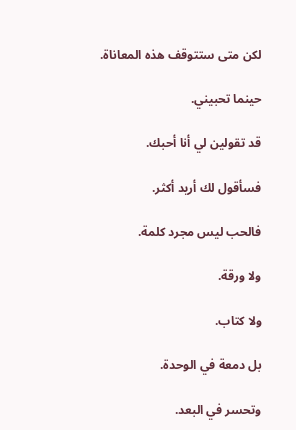لكن متى ستتوقف هذه المعاناة.

حينما تحبيني.

قد تقولين لي أنا أحبك.

فسأقول لك أريد أكثر.

فالحب ليس مجرد كلمة.

ولا ورقة.

ولا كتاب.

بل دمعة في الوحدة.

وتحسر في البعد.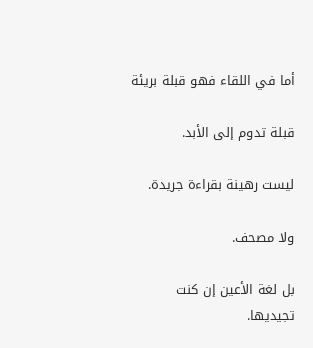أما في اللقاء فهو قبلة بريئة

قبلة تدوم إلى الأبد.

ليست رهينة بقراءة جريدة.

ولا مصحف.

بل لغة الأعين إن كنت تجيديها.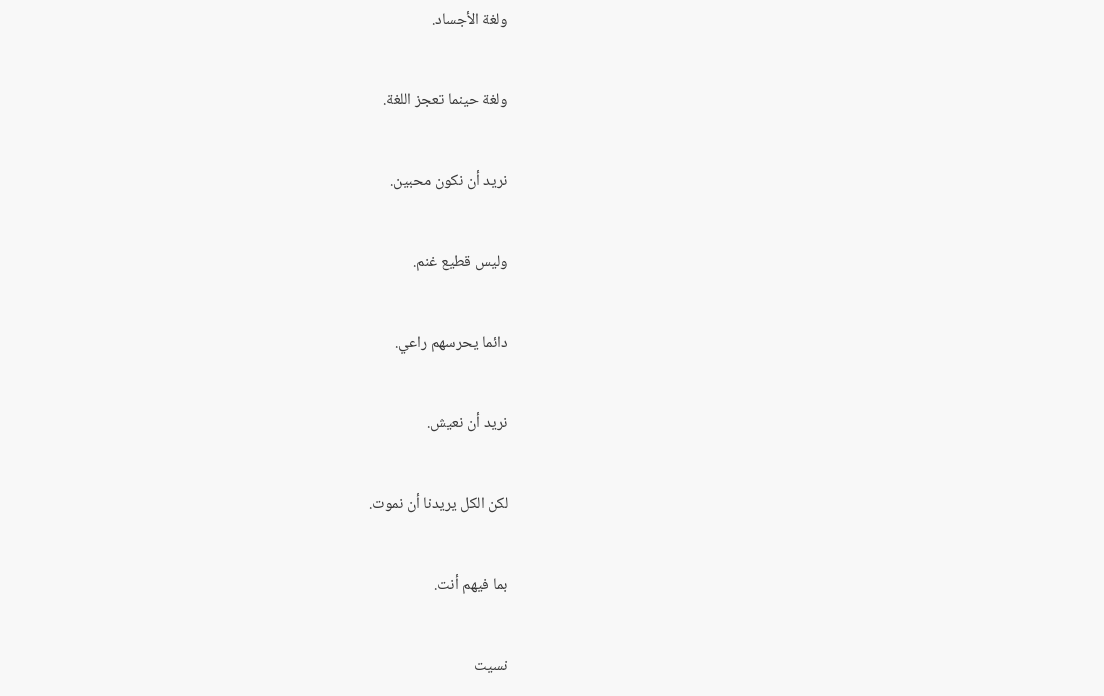ولغة الأجساد.

ولغة حينما تعجز اللغة.

نريد أن نكون محبين.

وليس قطيع غنم.

دائما يحرسهم راعي.

نريد أن نعيش.

لكن الكل يريدنا أن نموت.

بما فيهم أنت.

نسيت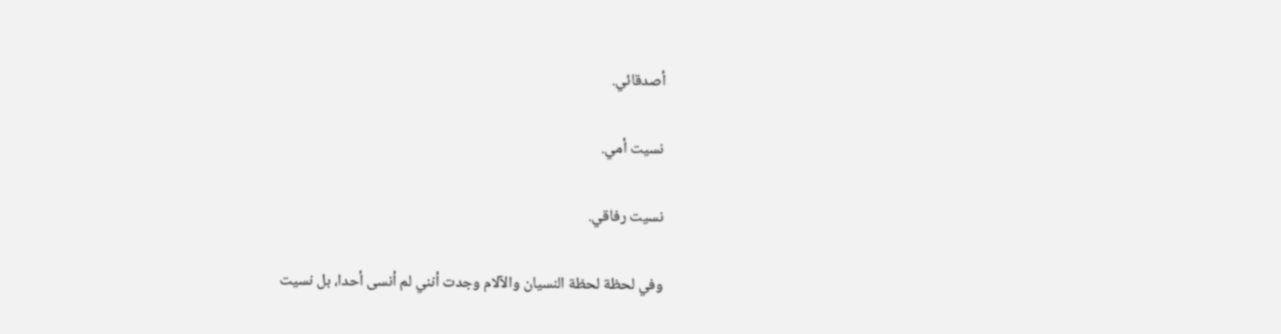أصدقائي.

نسيت أمي.

نسيت رفاقي.

وفي لحظة لحظة النسيان والآلام وجدت أنني لم أنسى أحدا، بل نسيت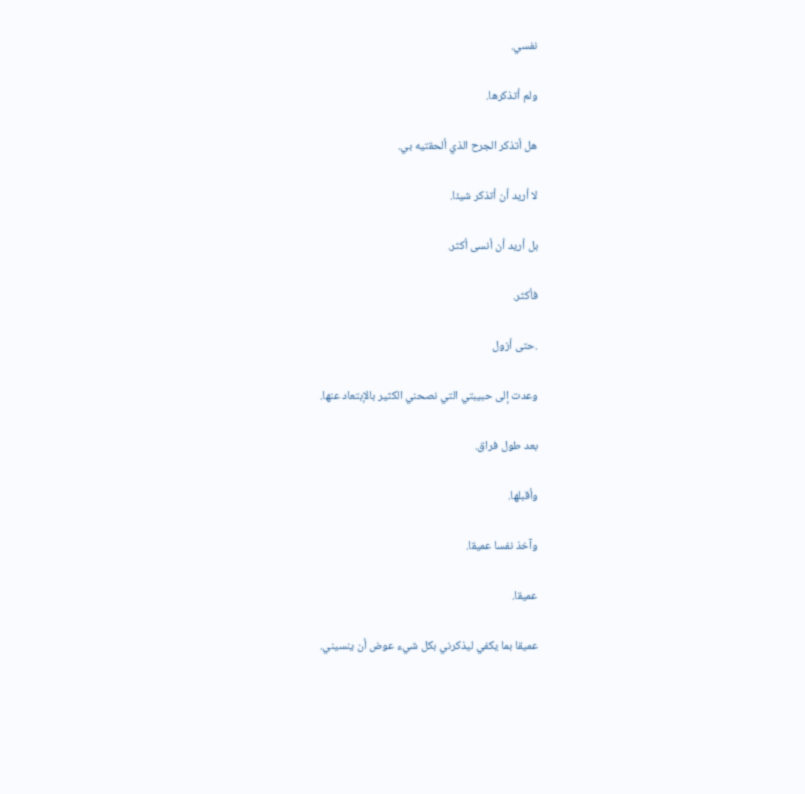نفسي.

ولم أتذكرها.

هل أتذكر الجرح الذي ألحقتيه بي.

لا أريد أن أتذكر شيئا.

بل أريد أن أنسى أكثر.

فأكثر.

.حتى أزول

وعدت إلى حبيبتي التي نصحني الكثير بالإبتعاد عنها.

بعد طول فراق.

وأقبلها.

وآخذ نفسا عميقا.

عميقا.

عميقا بما يكفي ليذكرني بكل شيء عوض أن ينسيني.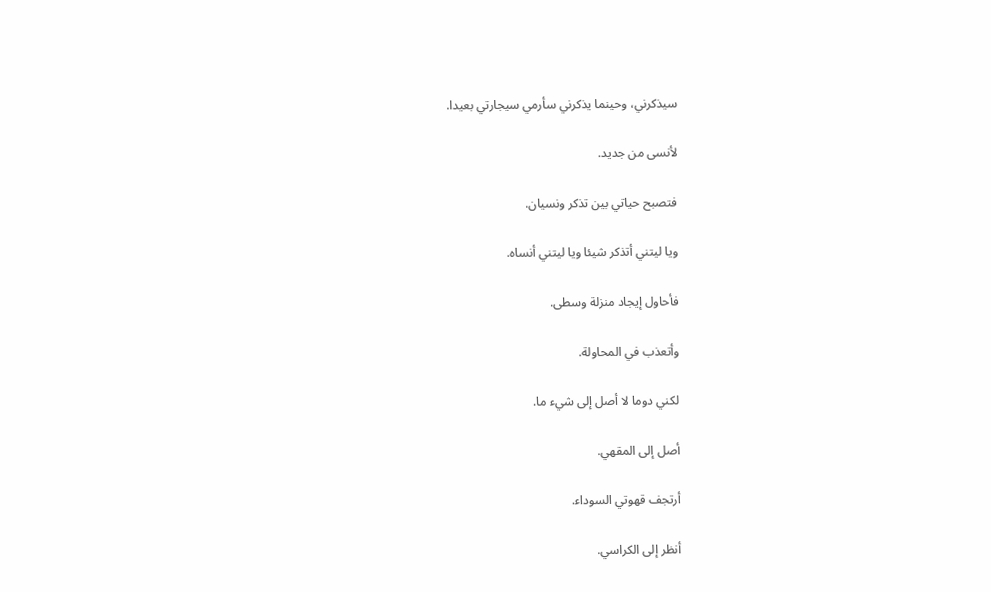سيذكرني، وحينما يذكرني سأرمي سيجارتي بعيدا.

لأنسى من جديد.

فتصبح حياتي بين تذكر ونسيان.

ويا ليتني أتذكر شيئا ويا ليتني أنساه.

فأحاول إيجاد منزلة وسطى.

وأتعذب في المحاولة.

لكني دوما لا أصل إلى شيء ما.

أصل إلى المقهي.

أرتجف قهوتي السوداء.

أنظر إلى الكراسي.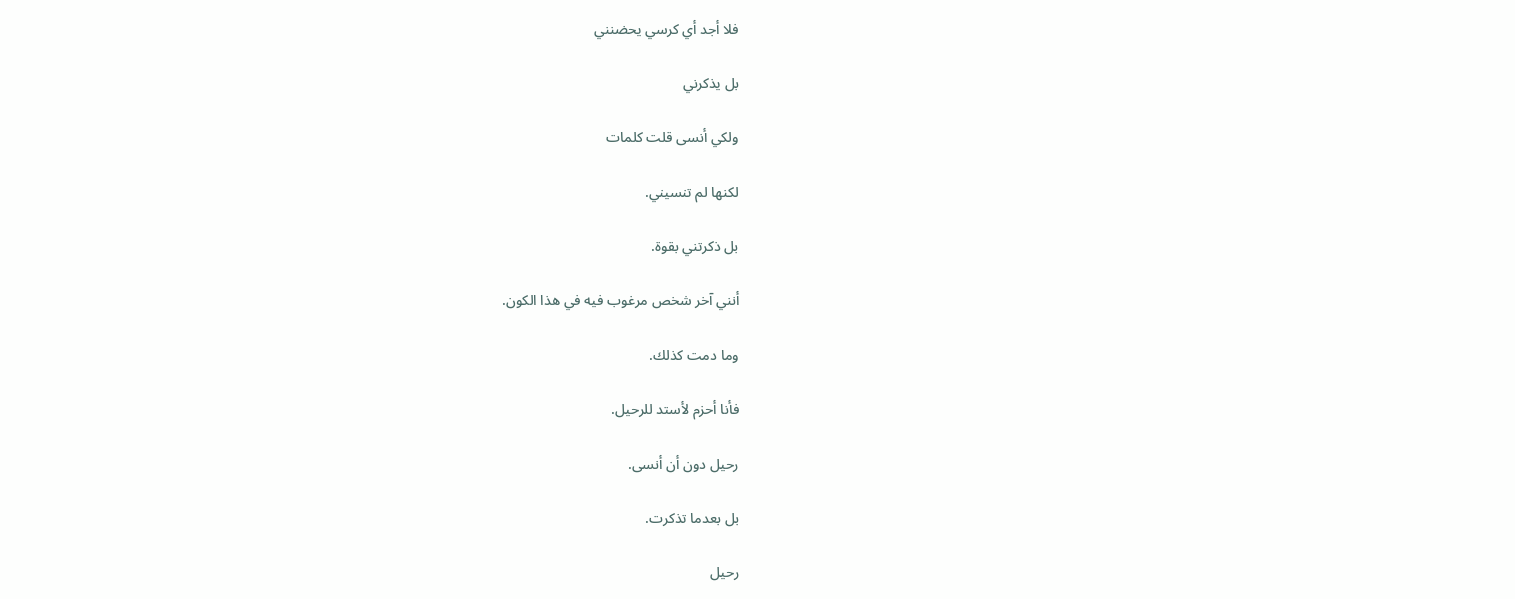فلا أجد أي كرسي يحضنني

بل يذكرني

ولكي أنسى قلت كلمات

لكنها لم تنسيني.

بل ذكرتني بقوة.

أنني آخر شخص مرغوب فيه في هذا الكون.

وما دمت كذلك.

فأنا أحزم لأستد للرحيل.

رحيل دون أن أنسى.

بل بعدما تذكرت.

رحيل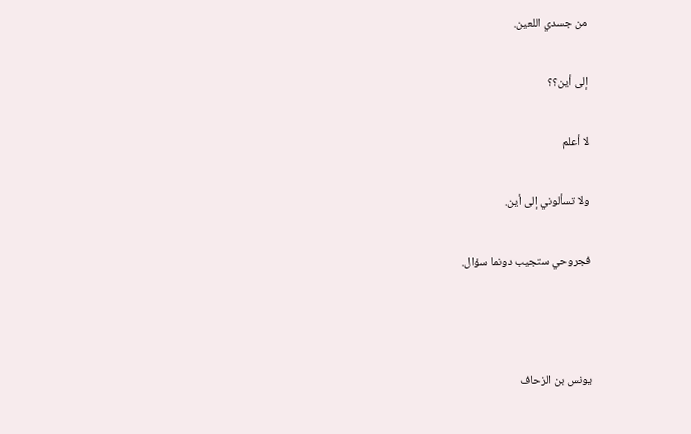من جسدي اللعين.

إلى أين؟؟

لا أعلم

ولا تسألوني إلى أين.

فجروحي ستجيب دونما سؤال.



يونس بن الزحاف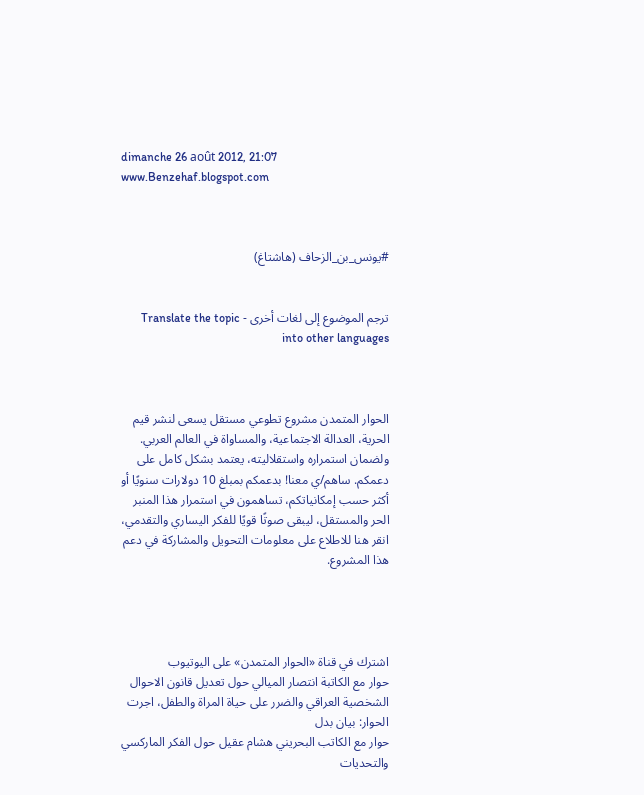dimanche 26 août 2012, 21:07
www.Benzehaf.blogspot.com



#يونس_بن_الزحاف (هاشتاغ)


ترجم الموضوع إلى لغات أخرى - Translate the topic into other languages



الحوار المتمدن مشروع تطوعي مستقل يسعى لنشر قيم الحرية، العدالة الاجتماعية، والمساواة في العالم العربي. ولضمان استمراره واستقلاليته، يعتمد بشكل كامل على دعمكم. ساهم/ي معنا! بدعمكم بمبلغ 10 دولارات سنويًا أو أكثر حسب إمكانياتكم، تساهمون في استمرار هذا المنبر الحر والمستقل، ليبقى صوتًا قويًا للفكر اليساري والتقدمي، انقر هنا للاطلاع على معلومات التحويل والمشاركة في دعم هذا المشروع.




اشترك في قناة «الحوار المتمدن» على اليوتيوب
حوار مع الكاتبة انتصار الميالي حول تعديل قانون الاحوال الشخصية العراقي والضرر على حياة المراة والطفل، اجرت الحوار: بيان بدل
حوار مع الكاتب البحريني هشام عقيل حول الفكر الماركسي والتحديات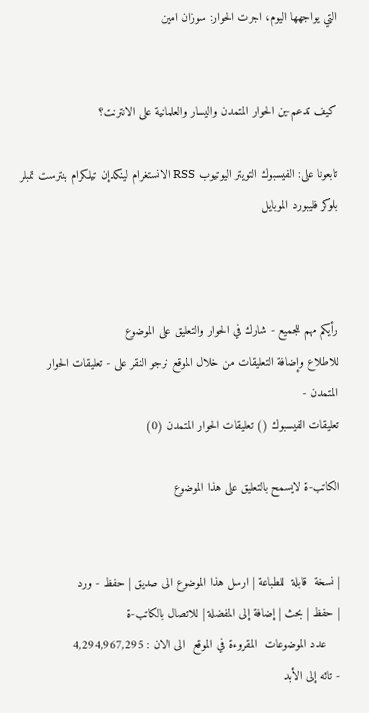التي يواجهها اليوم، اجرت الحوار: سوزان امين


كيف تدعم-ين الحوار المتمدن واليسار والعلمانية على الانترنت؟

تابعونا على: الفيسبوك التويتر اليوتيوب RSS الانستغرام لينكدإن تيلكرام بنترست تمبلر بلوكر فليبورد الموبايل



رأيكم مهم للجميع - شارك في الحوار والتعليق على الموضوع
للاطلاع وإضافة التعليقات من خلال الموقع نرجو النقر على - تعليقات الحوار المتمدن -
تعليقات الفيسبوك () تعليقات الحوار المتمدن (0)

الكاتب-ة لايسمح بالتعليق على هذا الموضوع


| نسخة  قابلة  للطباعة | ارسل هذا الموضوع الى صديق | حفظ - ورد
| حفظ | بحث | إضافة إلى المفضلة | للاتصال بالكاتب-ة
    عدد الموضوعات  المقروءة في الموقع  الى الان : 4,294,967,295
- تائه إلى الأبد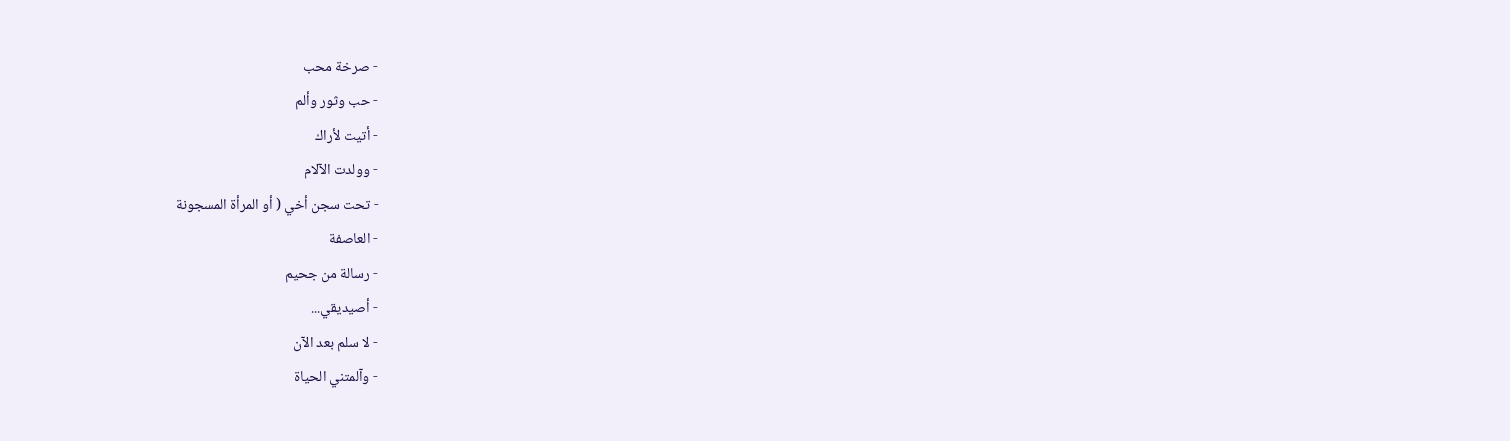- صرخة محب
- حب وثور وألم
- أتيت لأراك
- وولدت الآلام
- تحت سجن أخي ( أو المرأة المسجونة
- العاصفة
- رسالة من جحيم
- أصيديقي...
- لا سلم بعد الآن
- وآلمتني الحياة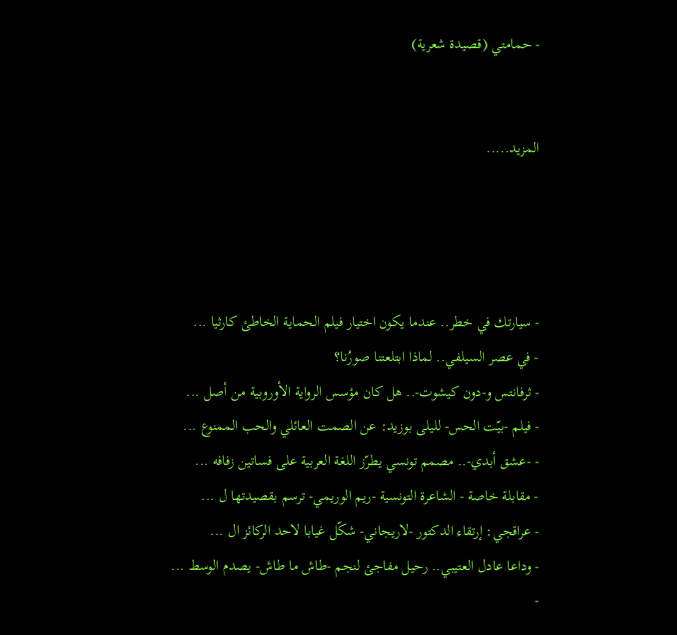- حمامتي (قصيدة شعرية)


المزيد.....




- سيارتك في خطر.. عندما يكون اختيار فيلم الحماية الخاطئ كارثيا ...
- في عصر السيلفي.. لماذا ابتلعتنا صورُنا؟
- ثرفانتس و-دون كيشوت-.. هل كان مؤسس الرواية الأوروبية من أصل ...
- فيلم -بيّت الحس- لليلى بوزيد: عن الصمت العائلي والحب الممنوع ...
- -عشق أبدي-.. مصمم تونسي يطرّز اللغة العربية على فساتين زفافه ...
- مقابلة خاصة - الشاعرة التونسية -ريم الوريمي- ترسم بقصيدتها ل ...
- عراقجي: إرتقاء الدكتور -لاريجاني- شكّل غيابا لاحد الركائز ال ...
- وداعا عادل العتيبي.. رحيل مفاجئ لنجم -طاش ما طاش- يصدم الوسط ...
-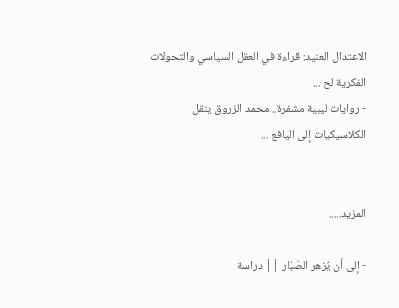الاعتدال العنيد: قراءة في العقل السياسي والتحولات الفكرية لح ...
- روايات ليبية مشفرة.. محمد الزروق ينقل الكلاسيكيات إلى اليافع ...


المزيد.....

- إلى أن يُزهر الصّبّار || دراسة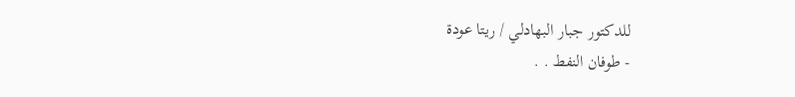للدكتور جبار البهادلي / ريتا عودة
- طوفان النفط . .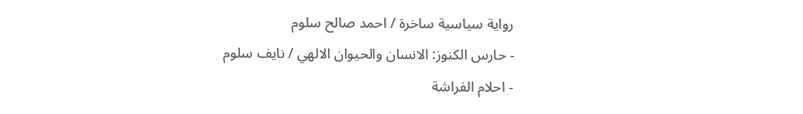رواية سياسية ساخرة / احمد صالح سلوم
- حارس الكنوز: الانسان والحيوان الالهي / نايف سلوم
- احلام الفراشة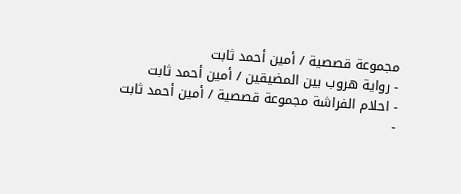مجموعة قصصية / أمين أحمد ثابت
- رواية هروب بين المضيقين / أمين أحمد ثابت
- احلام الفراشة مجموعة قصصية / أمين أحمد ثابت
-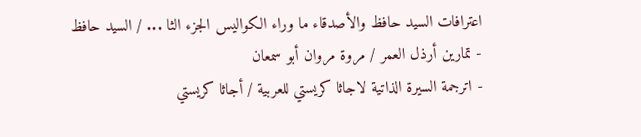اعترافات السيد حافظ والأصدقاء ما وراء الكواليس الجزء الثا ... / السيد حافظ
- تمارين أرذل العمر / مروة مروان أبو سمعان
- اترجمة السيرة الذاتية لاجاثا كريستي للعربية / أجاثا كريستي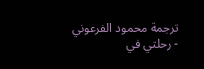ترجمة محمود الفرعوني
- رحلتي في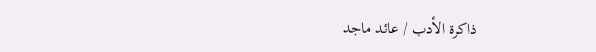ذاكرة الأدب / عائد ماجد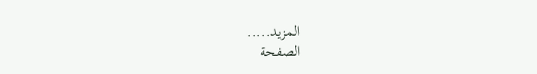المزيد.....
الصفحة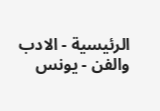الرئيسية - الادب والفن - يونس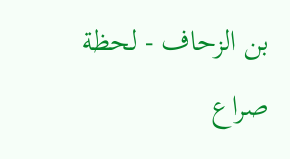بن الزحاف - لحظة صراع